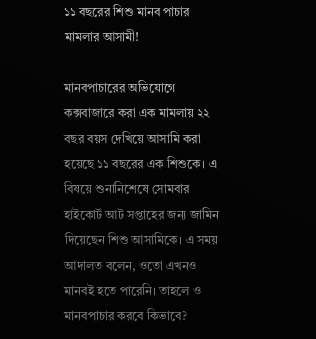১১ বছরের শিশু মানব পাচার মামলার আসামী!

মানবপাচারের অভিযোগে কক্সবাজারে করা এক মামলায় ২২ বছর বয়স দেখিয়ে আসামি করা হয়েছে ১১ বছরের এক শিশুকে। এ বিষয়ে শুনানিশেষে সোমবার হাইকোর্ট আট সপ্তাহের জন্য জামিন দিয়েছেন শিশু আসামিকে। এ সময় আদালত বলেন, ওতো এখনও মানবই হতে পারেনি। তাহলে ও মানবপাচার করবে কিভাবে?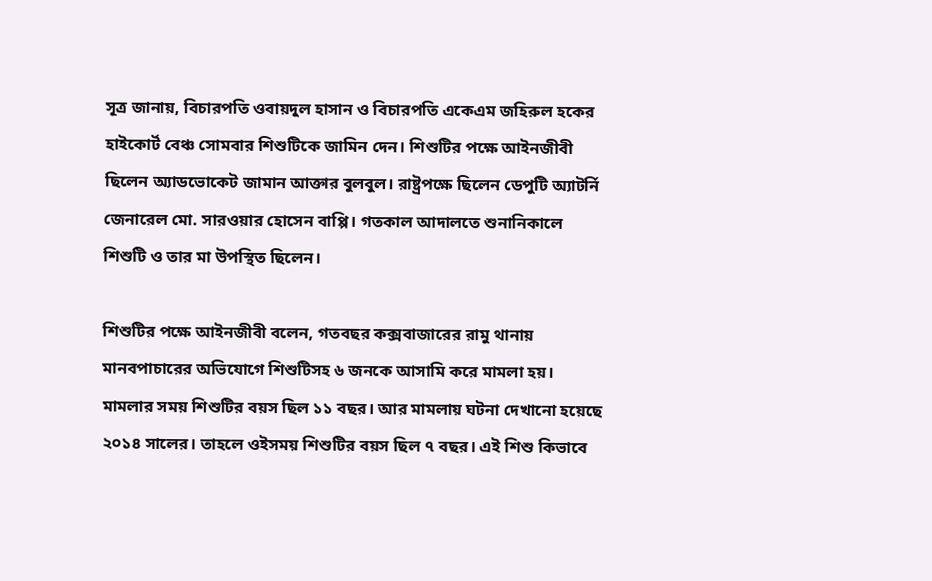সূত্র জানায়, বিচারপতি ওবায়দুল হাসান ও বিচারপতি একেএম জহিরুল হকের হাইকোর্ট বেঞ্চ সোমবার শিশুটিকে জামিন দেন। শিশুটির পক্ষে আইনজীবী ছিলেন অ্যাডভোকেট জামান আক্তার বুলবুল। রাষ্ট্রপক্ষে ছিলেন ডেপুটি অ্যাটর্নি জেনারেল মো. সারওয়ার হোসেন বাপ্পি। গতকাল আদালতে শুনানিকালে শিশুটি ও তার মা উপস্থিত ছিলেন।

শিশুটির পক্ষে আইনজীবী বলেন, গতবছর কক্সবাজারের রামু থানায় মানবপাচারের অভিযোগে শিশুটিসহ ৬ জনকে আসামি করে মামলা হয়। মামলার সময় শিশুটির বয়স ছিল ১১ বছর। আর মামলায় ঘটনা দেখানো হয়েছে ২০১৪ সালের। তাহলে ওইসময় শিশুটির বয়স ছিল ৭ বছর। এই শিশু কিভাবে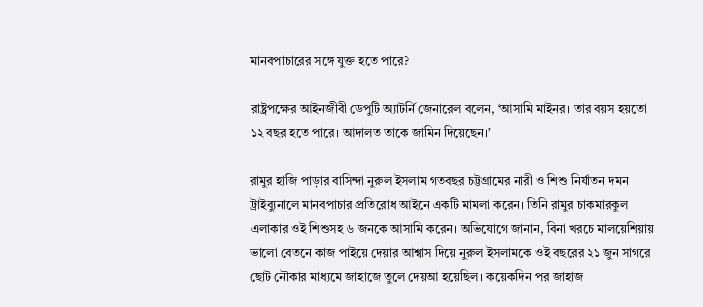মানবপাচারের সঙ্গে যুক্ত হতে পারে?

রাষ্ট্রপক্ষের আইনজীবী ডেপুটি অ্যাটর্নি জেনারেল বলেন, ‘আসামি মাইনর। তার বয়স হয়তো ১২ বছর হতে পারে। আদালত তাকে জামিন দিয়েছেন।’

রামুর হাজি পাড়ার বাসিন্দা নুরুল ইসলাম গতবছর চট্টগ্রামের নারী ও শিশু নির্যাতন দমন ট্রাইব্যুনালে মানবপাচার প্রতিরোধ আইনে একটি মামলা করেন। তিনি রামুর চাকমারকুল এলাকার ওই শিশুসহ ৬ জনকে আসামি করেন। অভিযোগে জানান, বিনা খরচে মালয়েশিয়ায় ভালো বেতনে কাজ পাইয়ে দেয়ার আশ্বাস দিয়ে নুরুল ইসলামকে ওই বছরের ২১ জুন সাগরে ছোট নৌকার মাধ্যমে জাহাজে তুলে দেয়আ হয়েছিল। কয়েকদিন পর জাহাজ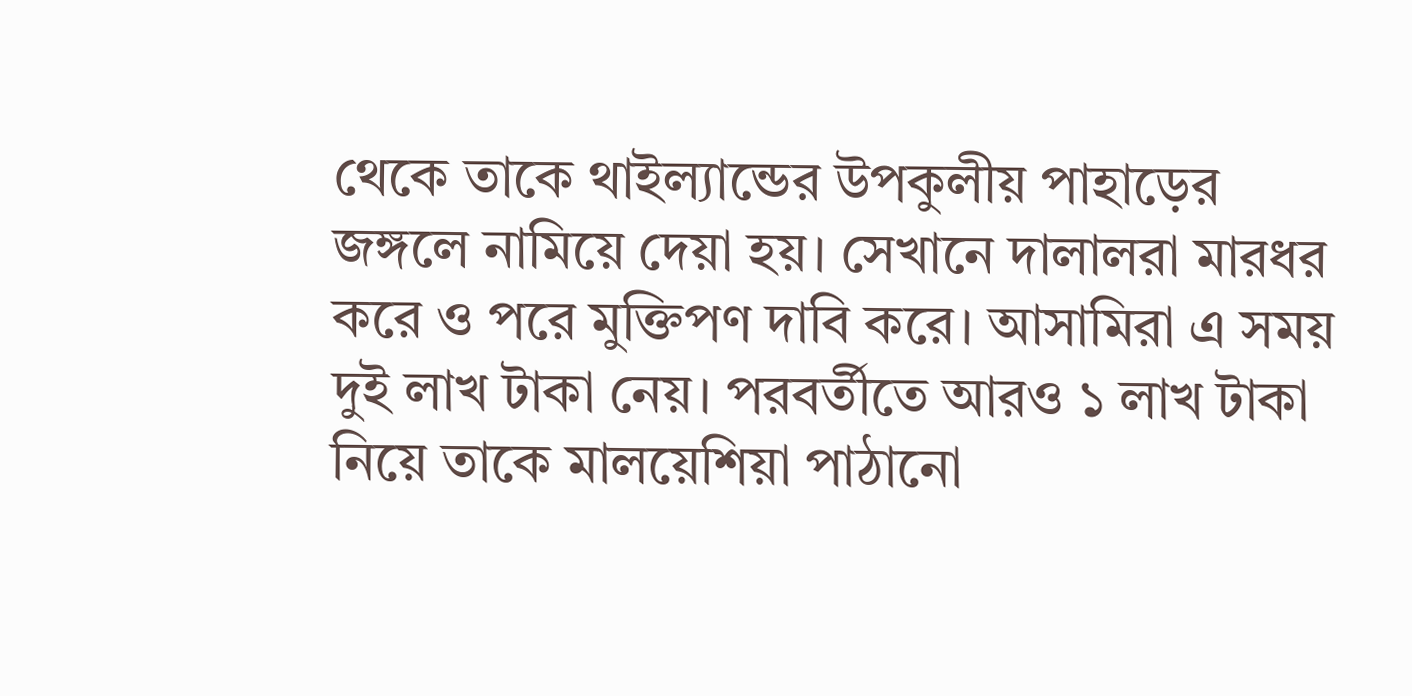থেকে তাকে থাইল্যান্ডের উপকুলীয় পাহাড়ের জঙ্গলে নামিয়ে দেয়া হয়। সেখানে দালালরা মারধর করে ও পরে মুক্তিপণ দাবি করে। আসামিরা এ সময় দুই লাখ টাকা নেয়। পরবর্তীতে আরও ১ লাখ টাকা নিয়ে তাকে মালয়েশিয়া পাঠানো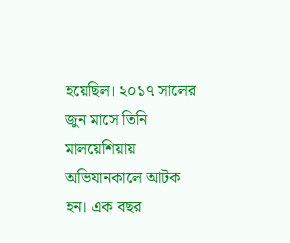হয়েছিল। ২০১৭ সালের জুন মাসে তিনি মালয়েশিয়ায় অভিযানকালে আটক হন। এক বছর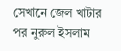সেখানে জেল খাটার পর নুরুল ইসলাম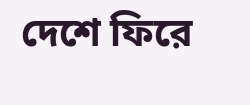দেশে ফিরে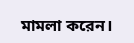মামলা করেন।